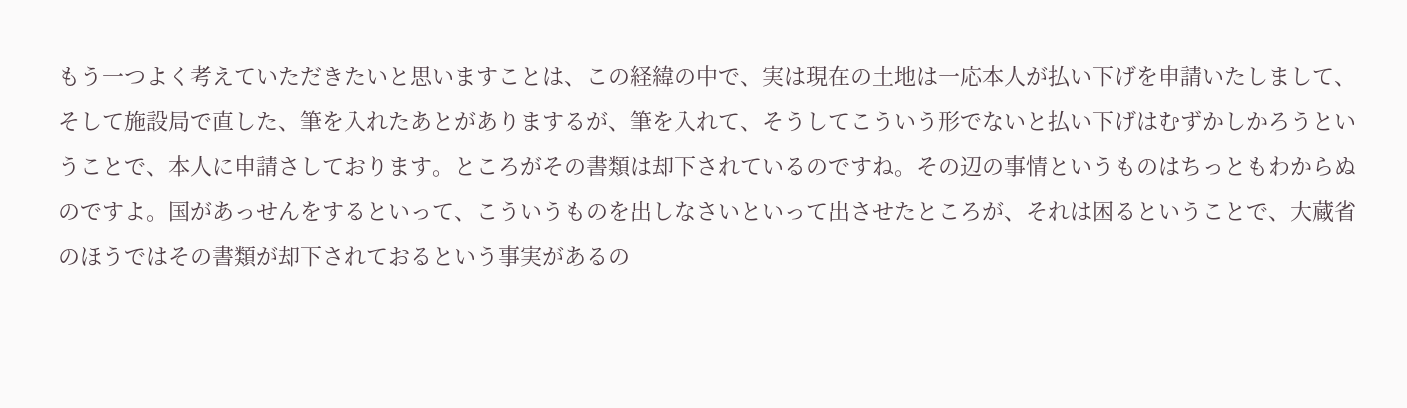もう一つよく考えていただきたいと思いますことは、この経緯の中で、実は現在の土地は一応本人が払い下げを申請いたしまして、そして施設局で直した、筆を入れたあとがありまするが、筆を入れて、そうしてこういう形でないと払い下げはむずかしかろうということで、本人に申請さしております。ところがその書類は却下されているのですね。その辺の事情というものはちっともわからぬのですよ。国があっせんをするといって、こういうものを出しなさいといって出させたところが、それは困るということで、大蔵省のほうではその書類が却下されておるという事実があるの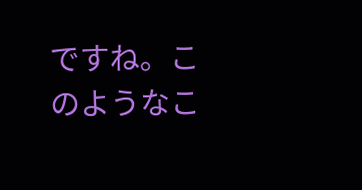ですね。このようなこ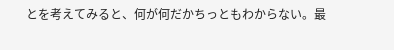とを考えてみると、何が何だかちっともわからない。最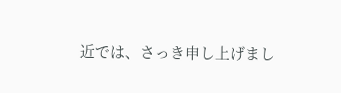近では、さっき申し上げまし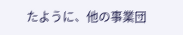たように、他の事業団